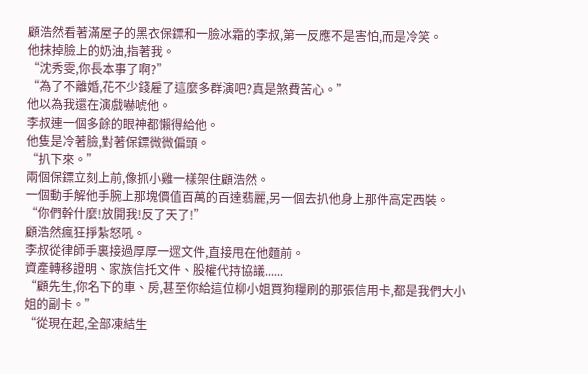顧浩然看著滿屋子的黑衣保鏢和一臉冰霜的李叔,第一反應不是害怕,而是冷笑。
他抹掉臉上的奶油,指著我。
“沈秀雯,你長本事了啊?”
“為了不離婚,花不少錢雇了這麼多群演吧?真是煞費苦心。”
他以為我還在演戲嚇唬他。
李叔連一個多餘的眼神都懶得給他。
他隻是冷著臉,對著保鏢微微偏頭。
“扒下來。”
兩個保鏢立刻上前,像抓小雞一樣架住顧浩然。
一個動手解他手腕上那塊價值百萬的百達翡麗,另一個去扒他身上那件高定西裝。
“你們幹什麼!放開我!反了天了!”
顧浩然瘋狂掙紮怒吼。
李叔從律師手裏接過厚厚一遝文件,直接甩在他麵前。
資產轉移證明、家族信托文件、股權代持協議......
“顧先生,你名下的車、房,甚至你給這位柳小姐買狗糧刷的那張信用卡,都是我們大小姐的副卡。”
“從現在起,全部凍結生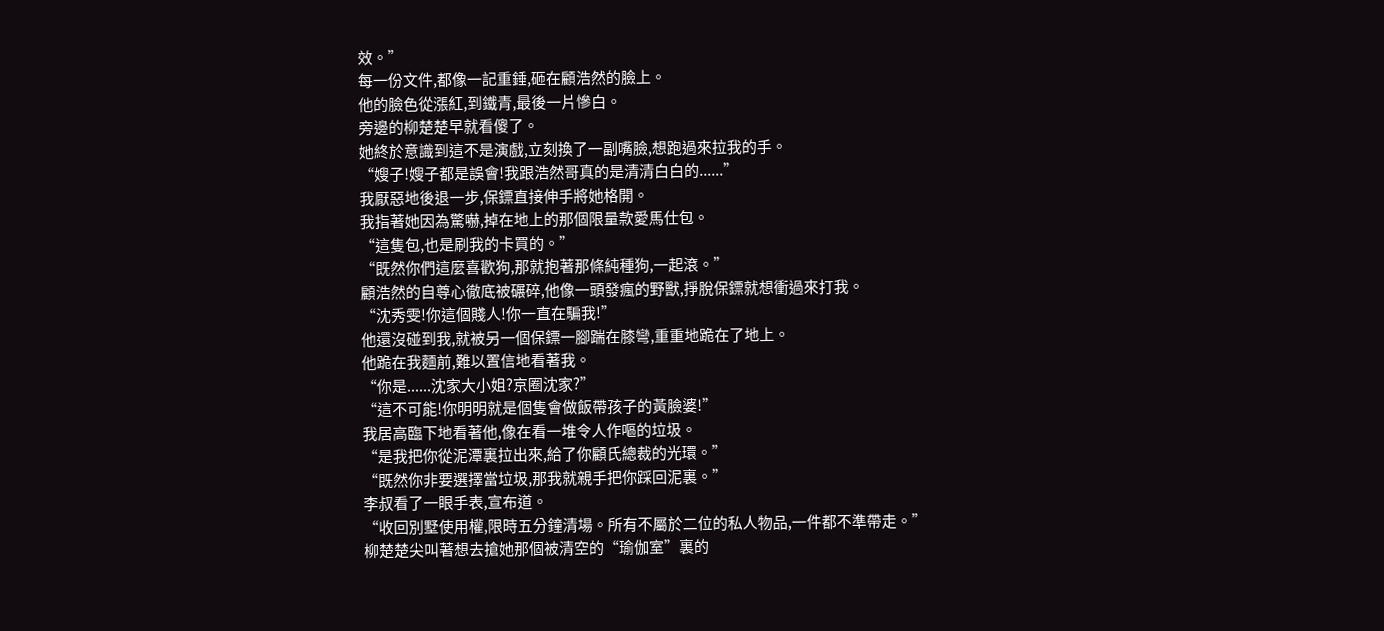效。”
每一份文件,都像一記重錘,砸在顧浩然的臉上。
他的臉色從漲紅,到鐵青,最後一片慘白。
旁邊的柳楚楚早就看傻了。
她終於意識到這不是演戲,立刻換了一副嘴臉,想跑過來拉我的手。
“嫂子!嫂子都是誤會!我跟浩然哥真的是清清白白的......”
我厭惡地後退一步,保鏢直接伸手將她格開。
我指著她因為驚嚇,掉在地上的那個限量款愛馬仕包。
“這隻包,也是刷我的卡買的。”
“既然你們這麼喜歡狗,那就抱著那條純種狗,一起滾。”
顧浩然的自尊心徹底被碾碎,他像一頭發瘋的野獸,掙脫保鏢就想衝過來打我。
“沈秀雯!你這個賤人!你一直在騙我!”
他還沒碰到我,就被另一個保鏢一腳踹在膝彎,重重地跪在了地上。
他跪在我麵前,難以置信地看著我。
“你是......沈家大小姐?京圈沈家?”
“這不可能!你明明就是個隻會做飯帶孩子的黃臉婆!”
我居高臨下地看著他,像在看一堆令人作嘔的垃圾。
“是我把你從泥潭裏拉出來,給了你顧氏總裁的光環。”
“既然你非要選擇當垃圾,那我就親手把你踩回泥裏。”
李叔看了一眼手表,宣布道。
“收回別墅使用權,限時五分鐘清場。所有不屬於二位的私人物品,一件都不準帶走。”
柳楚楚尖叫著想去搶她那個被清空的“瑜伽室”裏的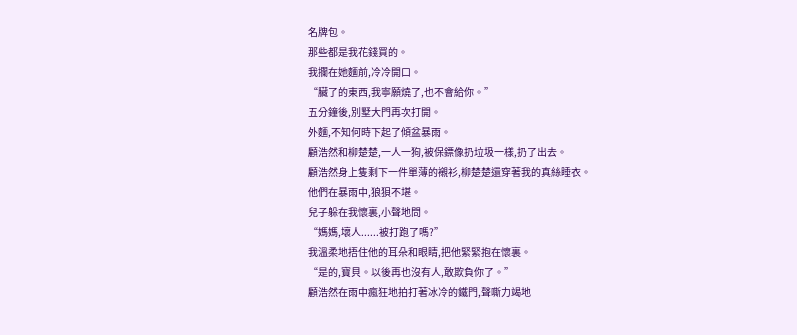名牌包。
那些都是我花錢買的。
我攔在她麵前,冷冷開口。
“臟了的東西,我寧願燒了,也不會給你。”
五分鐘後,別墅大門再次打開。
外麵,不知何時下起了傾盆暴雨。
顧浩然和柳楚楚,一人一狗,被保鏢像扔垃圾一樣,扔了出去。
顧浩然身上隻剩下一件單薄的襯衫,柳楚楚還穿著我的真絲睡衣。
他們在暴雨中,狼狽不堪。
兒子躲在我懷裏,小聲地問。
“媽媽,壞人......被打跑了嗎?”
我溫柔地捂住他的耳朵和眼睛,把他緊緊抱在懷裏。
“是的,寶貝。以後再也沒有人,敢欺負你了。”
顧浩然在雨中瘋狂地拍打著冰冷的鐵門,聲嘶力竭地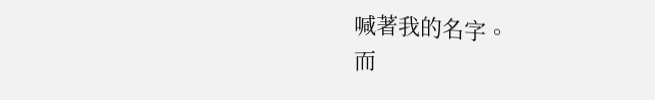喊著我的名字。
而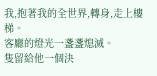我,抱著我的全世界,轉身,走上樓梯。
客廳的燈光一盞盞熄滅。
隻留給他一個決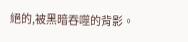絕的,被黑暗吞噬的背影。